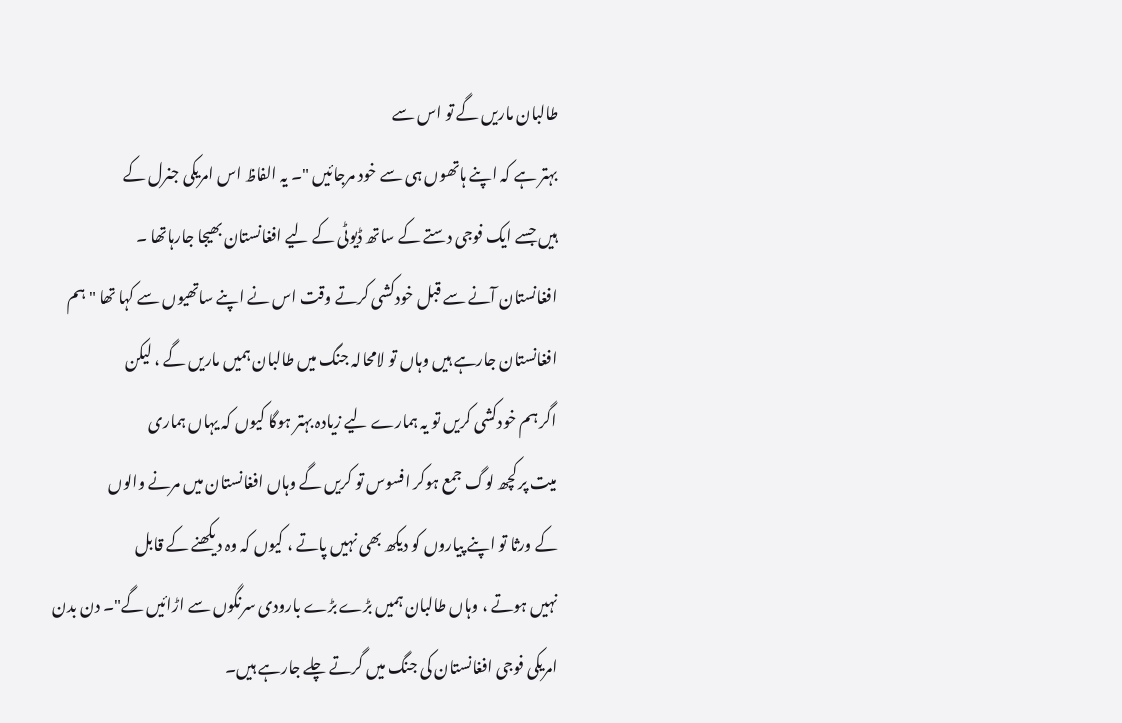طالبان ماریں گے تو اس سے
بہتر ہے کہ اپنے ہاتھوں ہی سے خود مرجائیں "۔ یہ الفاظ اس امریکی جنرل کے
ہیں جسے ایک فوجی دستے کے ساتھ ڈیوٹی کے لیے افغانستان بھیجا جارہاتھا ۔
افغانستان آنے سے قبل خودکشی کرتے وقت اس نے اپنے ساتھیوں سے کہا تھا " ہم
افغانستان جارہے ہیں وہاں تو لامحالہ جنگ میں طالبان ہمیں ماریں گے ، لیکن
اگر ہم خودکشی کریں تو یہ ہمارے لیے زیادہ بہتر ہوگا کیوں کہ یہاں ہماری
میت پر کچھ لوگ جمع ہوکر افسوس تو کریں گے وہاں افغانستان میں مرنے والوں
کے ورثا تو اپنے پیاروں کو دیکھ بھی نہیں پاتے ، کیوں کہ وہ دیکھنے کے قابل
نہیں ہوتے ، وہاں طالبان ہمیں بڑے بڑے بارودی سرنگوں سے اڑائیں گے"۔ دن بدن
امریکی فوجی افغانستان کی جنگ میں گرتے چلے جارہے ہیں۔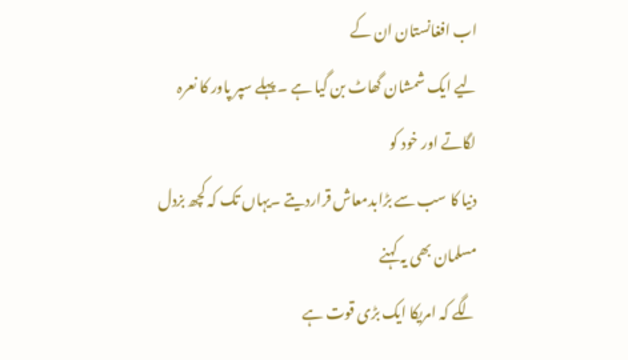اب افغانستان ان کے
لیے ایک شمشان گھاٹ بن گیا ہے ۔ پہلے سپر پاور کا نعرہ لگاتے اور خود کو
دنیا کا سب سے بڑابدمعاش قراردیتے ۔یہاں تک کہ کچھ بزدل مسلمان بھی یہ کہنے
لگے کہ امریکا ایک بڑی قوت ہے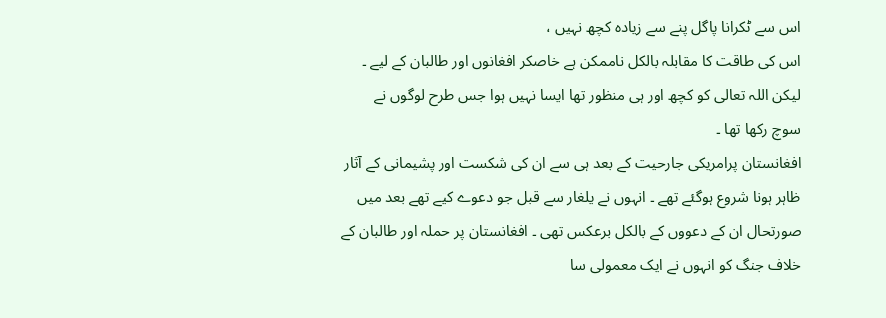اس سے ٹکرانا پاگل پنے سے زیادہ کچھ نہیں ،
اس کی طاقت کا مقابلہ بالکل ناممکن ہے خاصکر افغانوں اور طالبان کے لیے ۔
لیکن اللہ تعالی کو کچھ اور ہی منظور تھا ایسا نہیں ہوا جس طرح لوگوں نے
سوچ رکھا تھا ۔
افغانستان پرامریکی جارحیت کے بعد ہی سے ان کی شکست اور پشیمانی کے آثار
ظاہر ہونا شروع ہوگئے تھے ۔ انہوں نے یلغار سے قبل جو دعوے کیے تھے بعد میں
صورتحال ان کے دعووں کے بالکل برعکس تھی ۔ افغانستان پر حملہ اور طالبان کے
خلاف جنگ کو انہوں نے ایک معمولی سا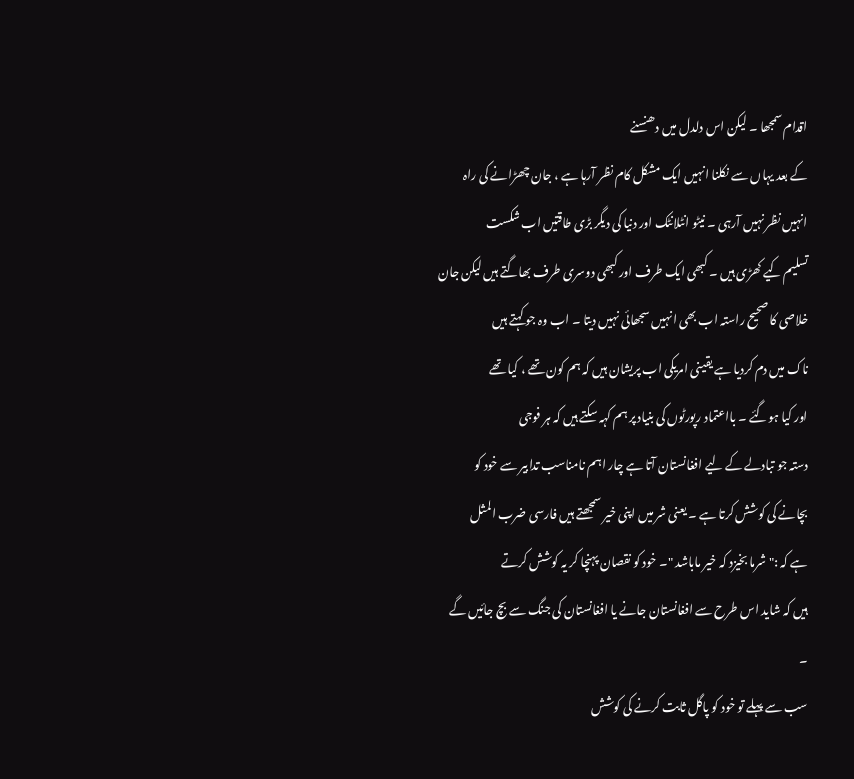اقدام سمجھا ۔ لیکن اس دلدل میں دھنسنے
کے بعد یہاں سے نکلنا انہیں ایک مشکل کام نظر آرہا ہے ، جان چھڑانے کی راہ
انہیں نظر نہیں آرہی ۔ نیٹو انٹلانٹک اور دنیا کی دیگر بڑی طاقتیں اب شکست
تسلیم کیے کھڑی ہیں ۔ کبھی ایک طرف اور کبھی دوسری طرف بھاگتے ہیں لیکن جان
خلاصی کا صحیح راستہ اب بھی انہیں سجھائی نہیں دیتا ۔ اب وہ جو کہتے ہیں
ناک میں دم کردیا ہے یقینی امریکی اب پریشان ہیں کہ ہم کون تھے ، کیا تھے
اور کیا ہوگئے ۔ بااعتماد رپورٹوں کی بنیاد پر ہم کہہ سکتے ہیں کہ ہر فوجی
دستہ جو تبادلے کے لیے افغانستان آتا ہے چار اہم نامناسب تدابیر سے خود کو
بچانے کی کوشش کرتا ہے ۔ یعنی شر میں اپنی خیر سمجھتے ہیں فارسی ضرب المثل
ہے کہ :"شرما بخیزد کہ خیر ماباشد "۔ خود کو نقصان پہنچا کر یہ کوشش کرتے
ہیں کہ شاید اس طرح سے افغانستان جانے یا افغانستان کی جنگ سے بچ جائیں گے
۔
سب سے پہلے تو خود کو پاگل ثابت کرنے کی کوشش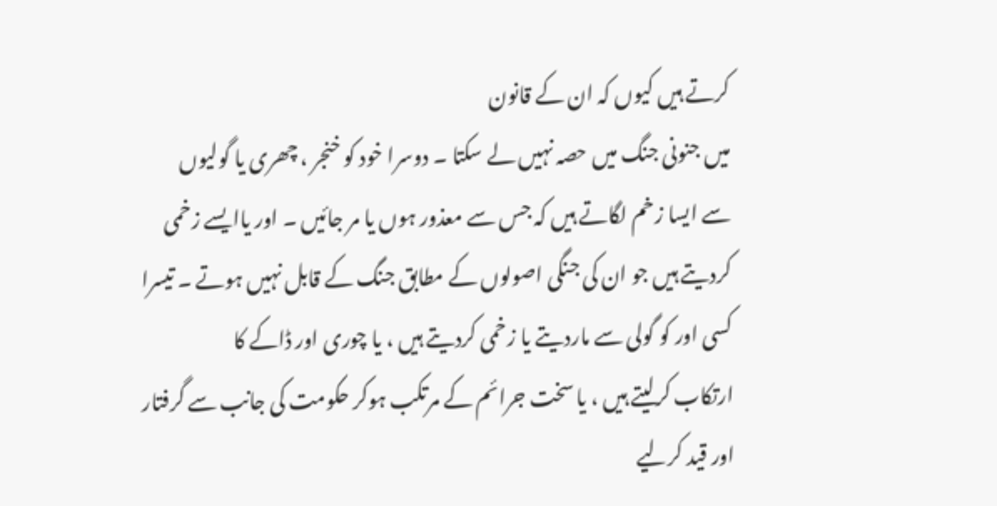کرتے ہیں کیوں کہ ان کے قانون
میں جنونی جنگ میں حصہ نہیں لے سکتا ۔ دوسرا خود کو خنجر ، چھری یا گولیوں
سے ایسا زخم لگاتے ہیں کہ جس سے معذور ہوں یا مر جائیں ۔ اور یاایسے زخمی
کردیتے ہیں جو ان کی جنگی اصولوں کے مطابق جنگ کے قابل نہیں ہوتے ۔ تیسرا
کسی اور کو گولی سے ماردیتے یا زخمی کردیتے ہیں ، یا چوری اور ڈاکے کا
ارتکاب کرلیتے ہیں ، یا سخت جرائم کے مرتکب ہوکر حکومت کی جانب سے گرفتار
اور قید کرلیے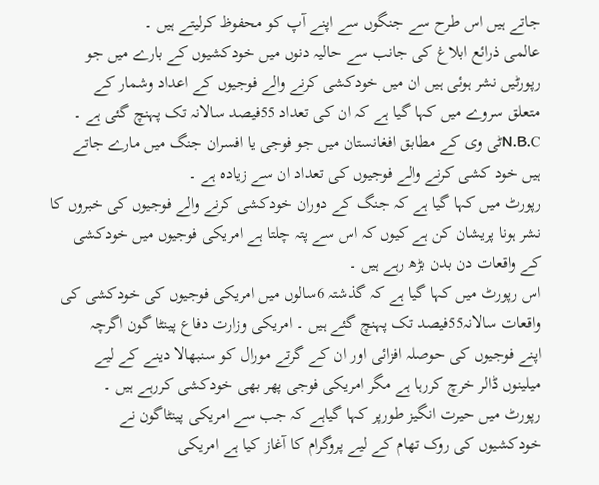جاتے ہیں اس طرح سے جنگوں سے اپنے آپ کو محفوظ کرلیتے ہیں ۔
عالمی ذرائع ابلاغ کی جانب سے حالیہ دنوں میں خودکشیوں کے بارے میں جو
رپورٹیں نشر ہوئی ہیں ان میں خودکشی کرنے والے فوجیوں کے اعداد وشمار کے
متعلق سروے میں کہا گیا ہے کہ ان کی تعداد 55فیصد سالانہ تک پہنچ گئی ہے ۔
N.B.Cٹی وی کے مطابق افغانستان میں جو فوجی یا افسران جنگ میں مارے جاتے
ہیں خود کشی کرنے والے فوجیوں کی تعداد ان سے زیادہ ہے ۔
رپورٹ میں کہا گیا ہے کہ جنگ کے دوران خودکشی کرنے والے فوجیوں کی خبروں کا
نشر ہونا پریشان کن ہے کیوں کہ اس سے پتہ چلتا ہے امریکی فوجیوں میں خودکشی
کے واقعات دن بدن بڑھ رہے ہیں ۔
اس رپورٹ میں کہا گیا ہے کہ گذشتہ 6سالوں میں امریکی فوجیوں کی خودکشی کی
واقعات سالانہ55فیصد تک پہنچ گئے ہیں ۔ امریکی وزارت دفاع پینٹا گون اگرچہ
اپنے فوجیوں کی حوصلہ افزائی اور ان کے گرتے مورال کو سنبھالا دینے کے لیے
میلینوں ڈالر خرچ کررہا ہے مگر امریکی فوجی پھر بھی خودکشی کررہے ہیں ۔
رپورٹ میں حیرت انگیز طورپر کہا گیاہے کہ جب سے امریکی پینٹاگون نے
خودکشیوں کی روک تھام کے لیے پروگرام کا آغاز کیا ہے امریکی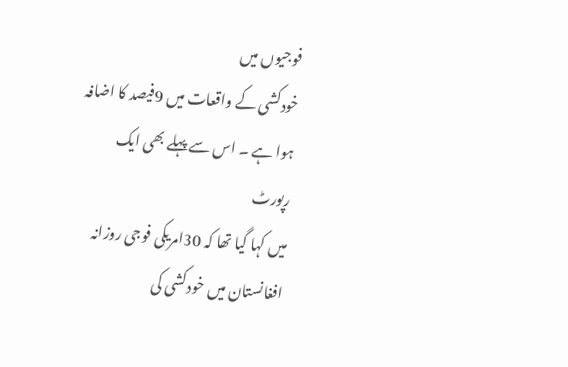فوجیوں میں
خودکشی کے واقعات میں 9فیصد کا اضافہ ہوا ہے ۔ اس سے پہلے بھی ایک رپورٹ
میں کہا گیا تھا کہ 30امریکی فوجی روزانہ افغانستان میں خودکشی کی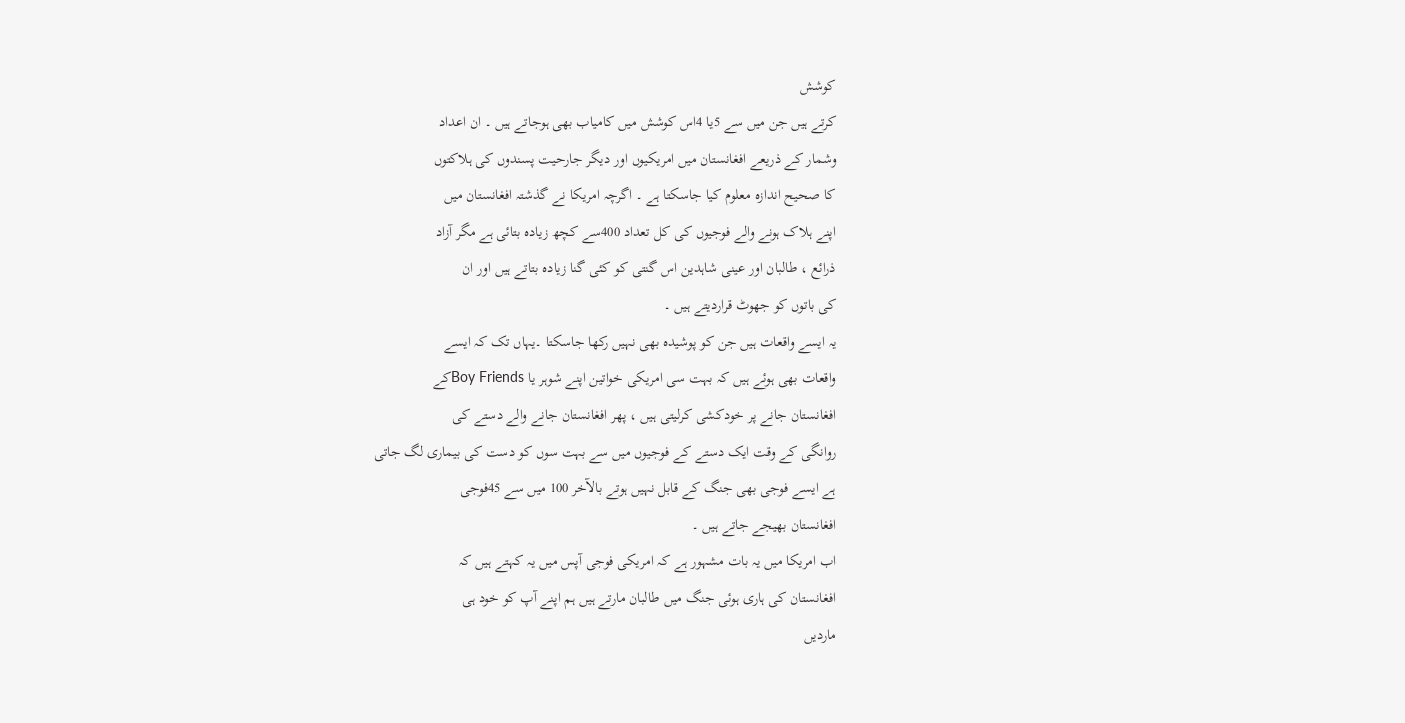کوشش
کرتے ہیں جن میں سے 5یا 4اس کوشش میں کامیاب بھی ہوجاتے ہیں ۔ ان اعداد
وشمار کے ذریعے افغانستان میں امریکیوں اور دیگر جارحیت پسندوں کی ہلاکتوں
کا صحیح اندازہ معلوم کیا جاسکتا ہے ۔ اگرچہ امریکا نے گذشتہ افغانستان میں
اپنے ہلاک ہونے والے فوجیوں کی کل تعداد 400سے کچھ زیادہ بتائی ہے مگر آزاد
ذرائع ، طالبان اور عینی شاہدین اس گنتی کو کئی گنا زیادہ بتاتے ہیں اور ان
کی باتوں کو جھوٹ قراردیتے ہیں ۔
یہ ایسے واقعات ہیں جن کو پوشیدہ بھی نہیں رکھا جاسکتا ۔یہاں تک کہ ایسے
واقعات بھی ہوئے ہیں کہ بہت سی امریکی خواتین اپنے شوہر یا Boy Friendsکے
افغانستان جانے پر خودکشی کرلیتی ہیں ، پھر افغانستان جانے والے دستے کی
روانگی کے وقت ایک دستے کے فوجیوں میں سے بہت سوں کو دست کی بیماری لگ جاتی
ہے ایسے فوجی بھی جنگ کے قابل نہیں ہوتے بالآخر 100 میں سے 45فوجی
افغانستان بھیجے جاتے ہیں ۔
اب امریکا میں یہ بات مشہور ہے کہ امریکی فوجی آپس میں یہ کہتے ہیں کہ
افغانستان کی ہاری ہوئی جنگ میں طالبان مارتے ہیں ہم اپنے آپ کو خود ہی
ماردیں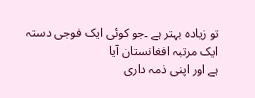تو زیادہ بہتر ہے ۔جو کوئی ایک فوجی دستہ ایک مرتبہ افغانستان آیا
ہے اور اپنی ذمہ داری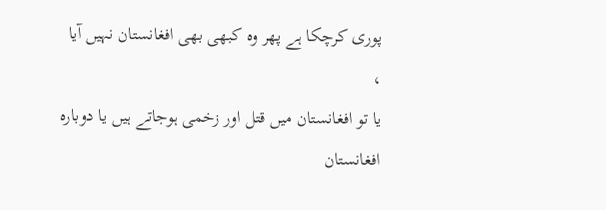پوری کرچکا ہے پھر وہ کبھی بھی افغانستان نہیں آیا ،
یا تو افغانستان میں قتل اور زخمی ہوجاتے ہیں یا دوبارہ افغانستان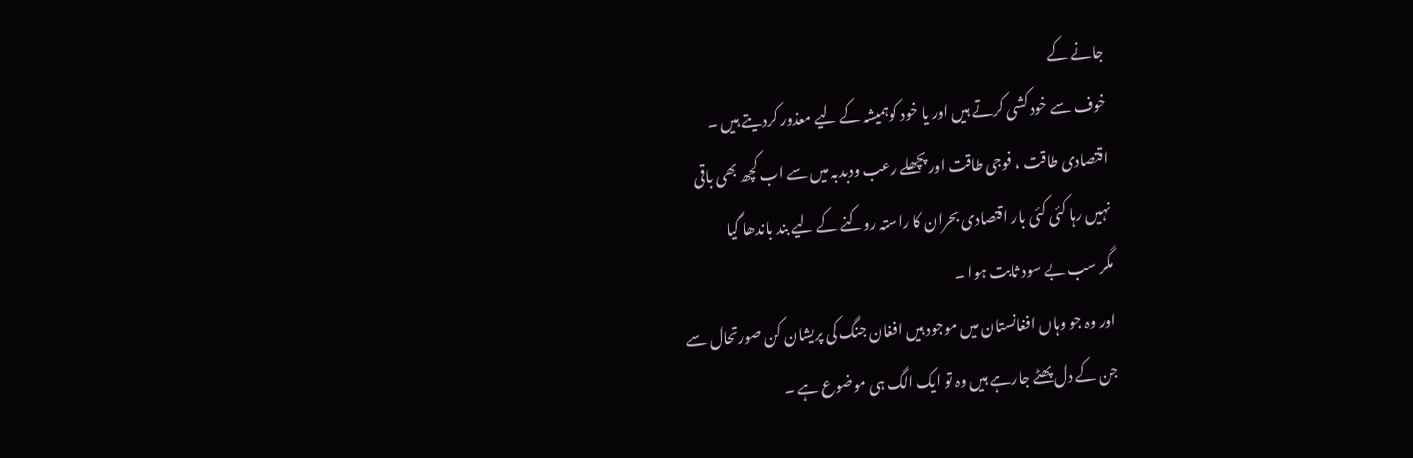جانے کے
خوف سے خود کشی کرتے ہیں اور یا خود کوہمیشہ کے لیے معذور کردیتے ہیں ۔
اقتصادی طاقت ، فوجی طاقت اور پچھلے رعب ودبدبہ میں سے اب کچھ بھی باقی
نہیں رہا کئی کئی بار اقتصادی بحران کا راستہ روکنے کے لیے بند باندھا گیا
مگر سب بے سود ثابت ہوا ۔
اور وہ جو وہاں افغانستان میں موجود ہیں افغان جنگ کی پریشان کن صورتحال سے
جن کے دل پھٹے جارہے ہیں وہ تو ایک الگ ہی موضوع ہے ۔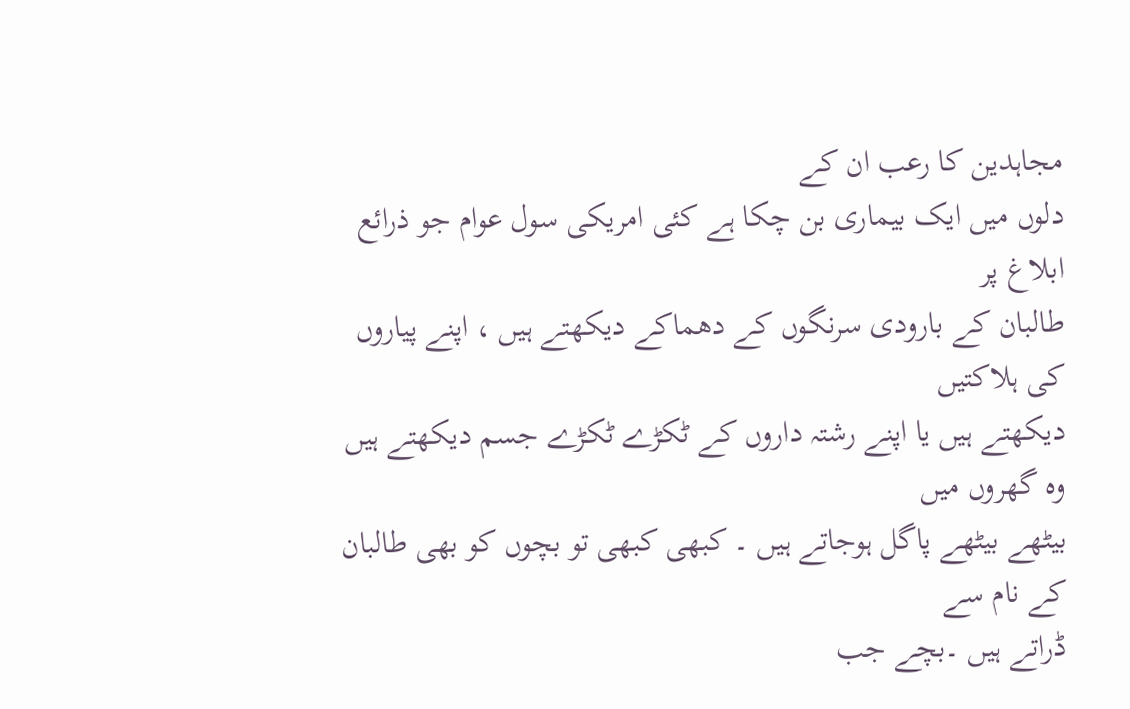مجاہدین کا رعب ان کے
دلوں میں ایک بیماری بن چکا ہے کئی امریکی سول عوام جو ذرائع ابلاغ پر
طالبان کے بارودی سرنگوں کے دھماکے دیکھتے ہیں ، اپنے پیاروں کی ہلاکتیں
دیکھتے ہیں یا اپنے رشتہ داروں کے ٹکڑے ٹکڑے جسم دیکھتے ہیں وہ گھروں میں
بیٹھے بیٹھے پاگل ہوجاتے ہیں ۔ کبھی کبھی تو بچوں کو بھی طالبان کے نام سے
ڈراتے ہیں ۔بچے جب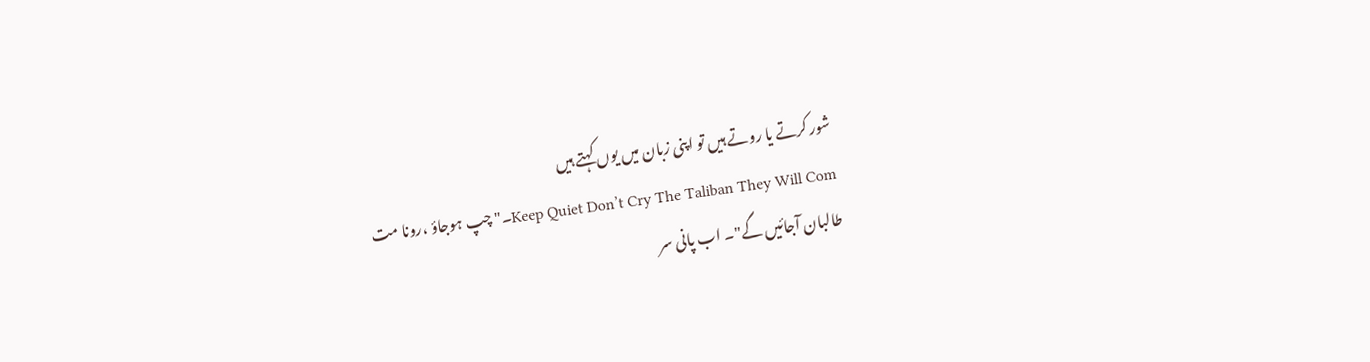شور کرتے یا روتے ہیں تو اپنی زبان میں یوں کہتے ہیں
Keep Quiet Don’t Cry The Taliban They Will Com۔" چپ ہوجاؤ ،رونا مت
طالبان آجائیں گے"۔ اب پانی سر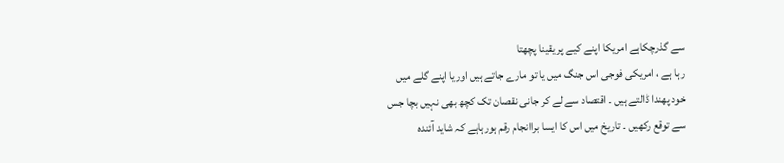سے گذرچکاہے امریکا اپنے کیے پر یقینا پچھتا
رہا ہے ، امریکی فوجی اس جنگ میں یا تو مارے جاتے ہیں اوریا اپنے گلے میں
خود پھندا ڈالتے ہیں ۔ اقتصاد سے لے کر جانی نقصان تک کچھ بھی نہیں بچا جس
سے توقع رکھیں ۔ تاریخ میں اس کا ایسا براانجام رقم ہورہاہے کہ شاید آئندہ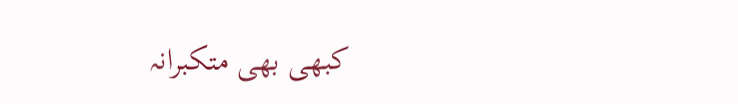کبھی بھی متکبرانہ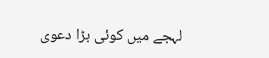لہجے میں کوئی بڑا دعوی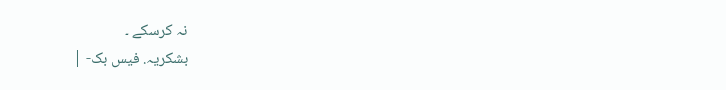نہ کرسکے ۔
بشکریہ. فیس بک- |